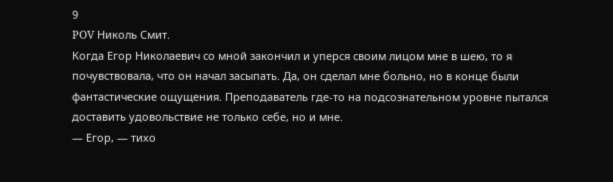9
POV Николь Смит.
Когда Егор Николаевич со мной закончил и уперся своим лицом мне в шею, то я почувствовала, что он начал засыпать. Да, он сделал мне больно, но в конце были фантастические ощущения. Преподаватель где-то на подсознательном уровне пытался доставить удовольствие не только себе, но и мне.
— Егор, — тихо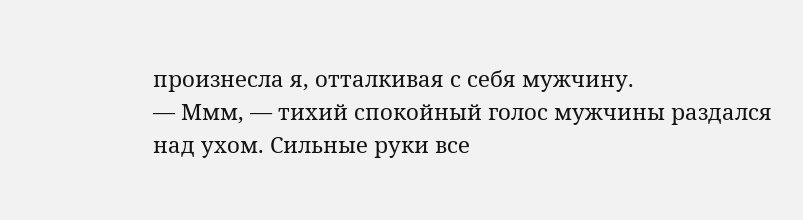произнесла я, отталкивая с себя мужчину.
— Ммм, — тихий спокойный голос мужчины раздался над ухом. Сильные руки все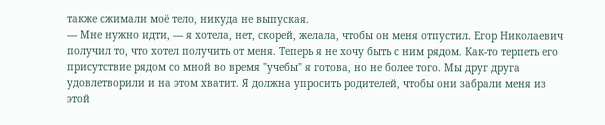также сжимали моё тело, никуда не выпуская.
— Мне нужно идти, — я хотела, нет, скорей, желала, чтобы он меня отпустил. Егор Николаевич получил то, что хотел получить от меня. Теперь я не хочу быть с ним рядом. Как-то терпеть его присутствие рядом со мной во время "учебы" я готова, но не более того. Мы друг друга удовлетворили и на этом хватит. Я должна упросить родителей, чтобы они забрали меня из этой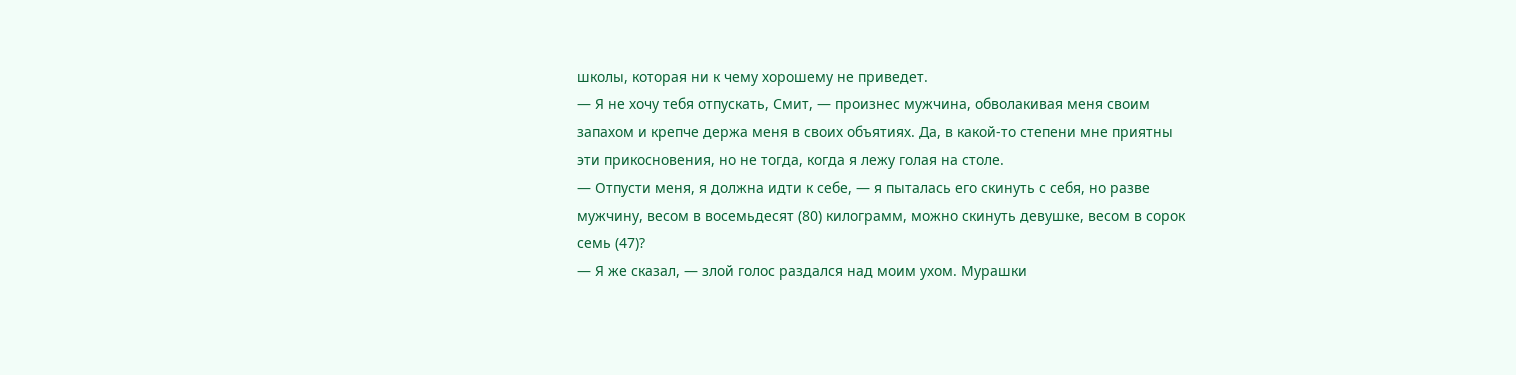школы, которая ни к чему хорошему не приведет.
— Я не хочу тебя отпускать, Смит, — произнес мужчина, обволакивая меня своим запахом и крепче держа меня в своих объятиях. Да, в какой-то степени мне приятны эти прикосновения, но не тогда, когда я лежу голая на столе.
— Отпусти меня, я должна идти к себе, — я пыталась его скинуть с себя, но разве мужчину, весом в восемьдесят (80) килограмм, можно скинуть девушке, весом в сорок семь (47)?
— Я же сказал, — злой голос раздался над моим ухом. Мурашки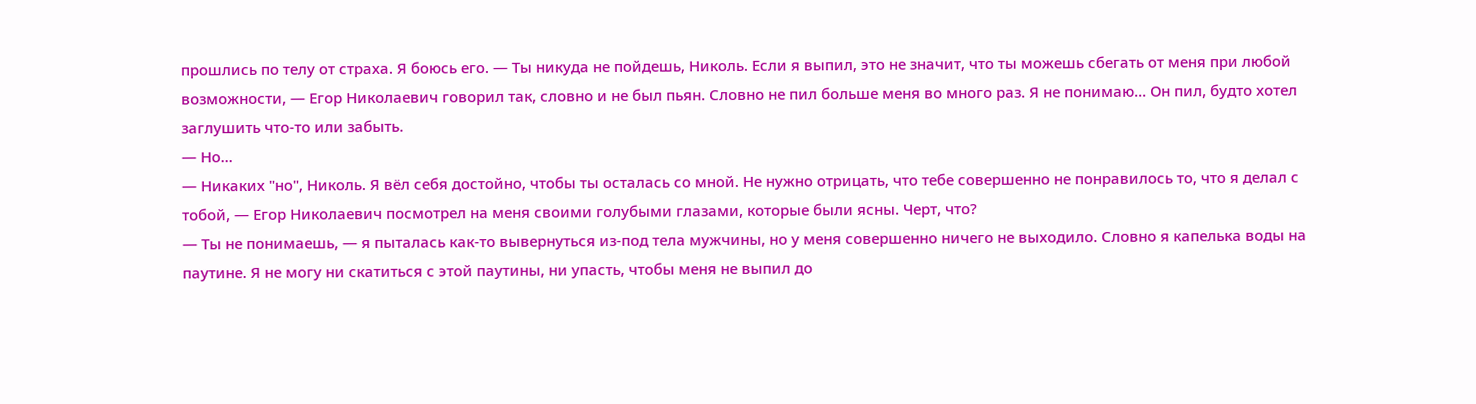прошлись по телу от страха. Я боюсь его. — Ты никуда не пойдешь, Николь. Если я выпил, это не значит, что ты можешь сбегать от меня при любой возможности, — Егор Николаевич говорил так, словно и не был пьян. Словно не пил больше меня во много раз. Я не понимаю... Он пил, будто хотел заглушить что-то или забыть.
— Но...
— Никаких "но", Николь. Я вёл себя достойно, чтобы ты осталась со мной. Не нужно отрицать, что тебе совершенно не понравилось то, что я делал с тобой, — Егор Николаевич посмотрел на меня своими голубыми глазами, которые были ясны. Черт, что?
— Ты не понимаешь, — я пыталась как-то вывернуться из-под тела мужчины, но у меня совершенно ничего не выходило. Словно я капелька воды на паутине. Я не могу ни скатиться с этой паутины, ни упасть, чтобы меня не выпил до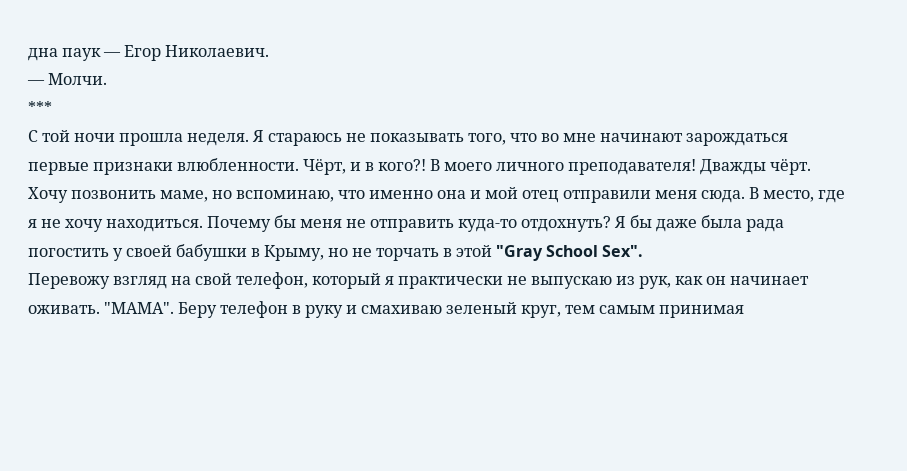дна паук — Егор Николаевич.
— Молчи.
***
С той ночи прошла неделя. Я стараюсь не показывать того, что во мне начинают зарождаться первые признаки влюбленности. Чёрт, и в кого?! В моего личного преподавателя! Дважды чёрт.
Хочу позвонить маме, но вспоминаю, что именно она и мой отец отправили меня сюда. В место, где я не хочу находиться. Почему бы меня не отправить куда-то отдохнуть? Я бы даже была рада погостить у своей бабушки в Крыму, но не торчать в этой "Gray School Sex".
Перевожу взгляд на свой телефон, который я практически не выпускаю из рук, как он начинает оживать. "МАМА". Беру телефон в руку и смахиваю зеленый круг, тем самым принимая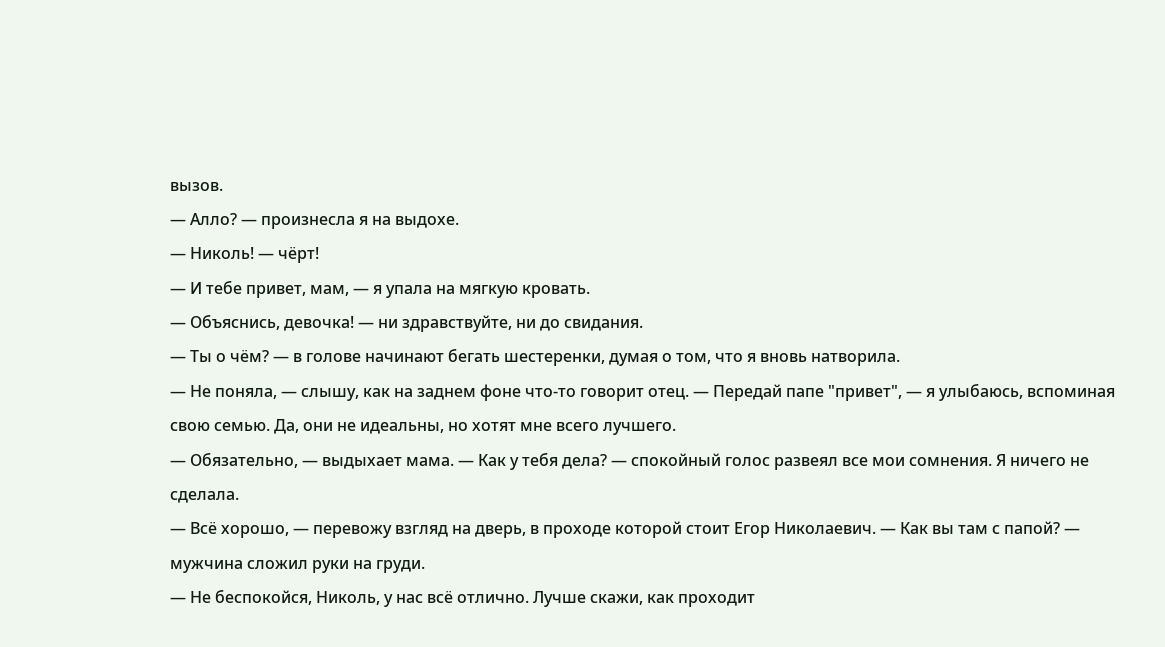вызов.
— Алло? — произнесла я на выдохе.
— Николь! — чёрт!
— И тебе привет, мам, — я упала на мягкую кровать.
— Объяснись, девочка! — ни здравствуйте, ни до свидания.
— Ты о чём? — в голове начинают бегать шестеренки, думая о том, что я вновь натворила.
— Не поняла, — слышу, как на заднем фоне что-то говорит отец. — Передай папе "привет", — я улыбаюсь, вспоминая свою семью. Да, они не идеальны, но хотят мне всего лучшего.
— Обязательно, — выдыхает мама. — Как у тебя дела? — спокойный голос развеял все мои сомнения. Я ничего не сделала.
— Всё хорошо, — перевожу взгляд на дверь, в проходе которой стоит Егор Николаевич. — Как вы там с папой? — мужчина сложил руки на груди.
— Не беспокойся, Николь, у нас всё отлично. Лучше скажи, как проходит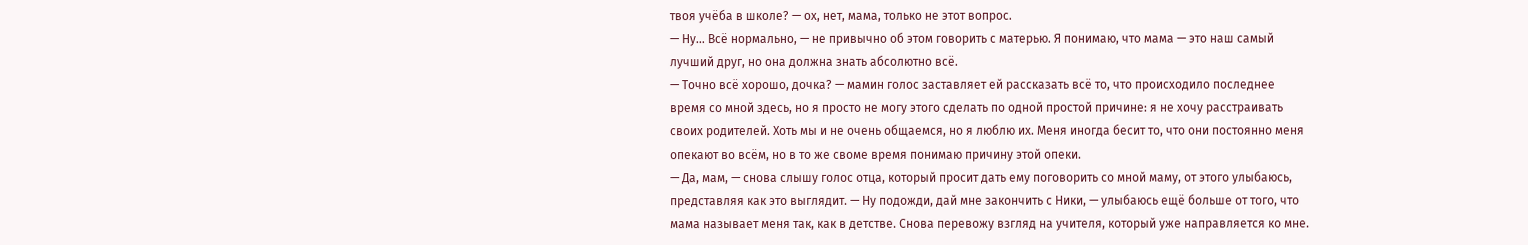твоя учёба в школе? — ох, нет, мама, только не этот вопрос.
— Ну... Всё нормально, — не привычно об этом говорить с матерью. Я понимаю, что мама — это наш самый лучший друг, но она должна знать абсолютно всё.
— Точно всё хорошо, дочка? — мамин голос заставляет ей рассказать всё то, что происходило последнее время со мной здесь, но я просто не могу этого сделать по одной простой причине: я не хочу расстраивать своих родителей. Хоть мы и не очень общаемся, но я люблю их. Меня иногда бесит то, что они постоянно меня опекают во всём, но в то же своме время понимаю причину этой опеки.
— Да, мам, — снова слышу голос отца, который просит дать ему поговорить со мной маму, от этого улыбаюсь, представляя как это выглядит. — Ну подожди, дай мне закончить с Ники, — улыбаюсь ещё больше от того, что мама называет меня так, как в детстве. Снова перевожу взгляд на учителя, который уже направляется ко мне.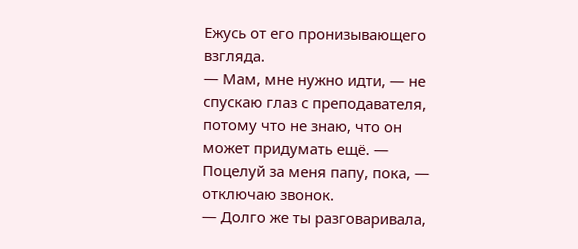Ежусь от его пронизывающего взгляда.
— Мам, мне нужно идти, — не спускаю глаз с преподавателя, потому что не знаю, что он может придумать ещё. — Поцелуй за меня папу, пока, — отключаю звонок.
— Долго же ты разговаривала,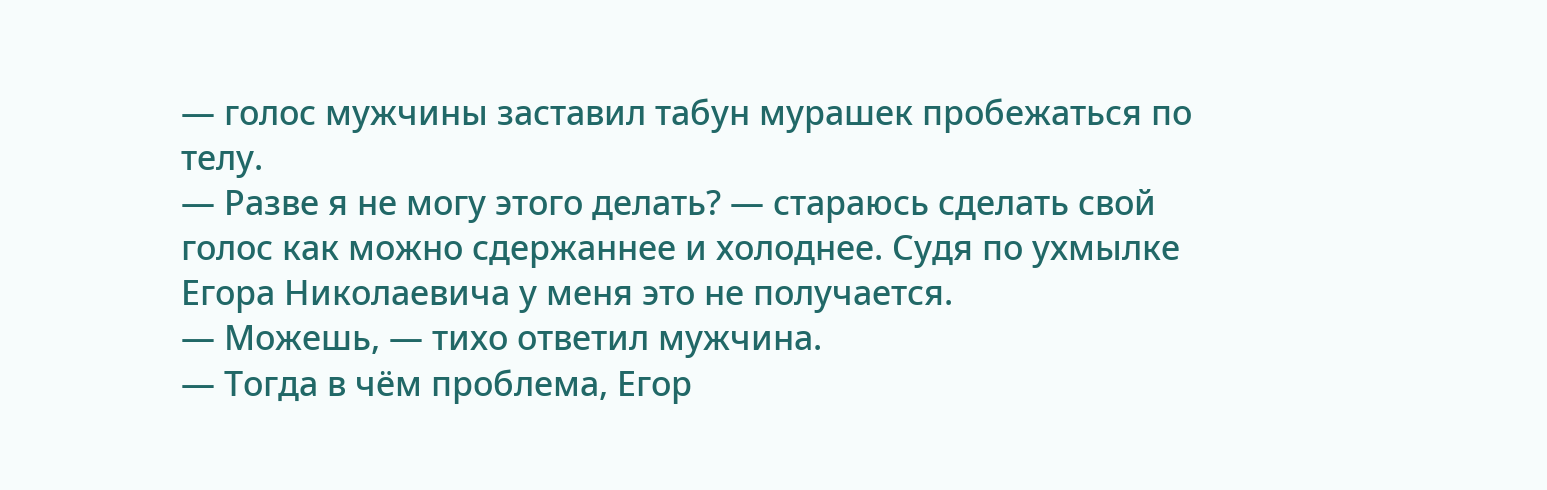— голос мужчины заставил табун мурашек пробежаться по телу.
— Разве я не могу этого делать? — стараюсь сделать свой голос как можно сдержаннее и холоднее. Судя по ухмылке Егора Николаевича у меня это не получается.
— Можешь, — тихо ответил мужчина.
— Тогда в чём проблема, Егор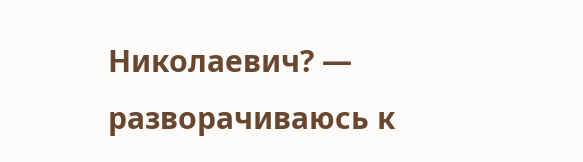Николаевич? — разворачиваюсь к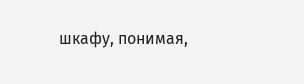шкафу, понимая,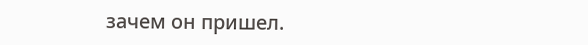зачем он пришел.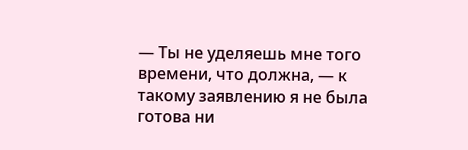— Ты не уделяешь мне того времени, что должна, — к такому заявлению я не была готова ни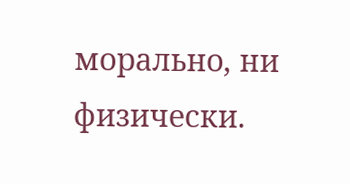морально, ни физически.